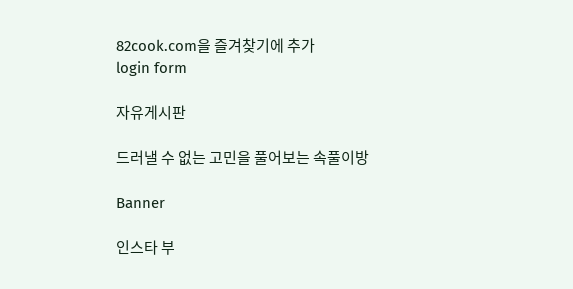82cook.com을 즐겨찾기에 추가
login form

자유게시판

드러낼 수 없는 고민을 풀어보는 속풀이방

Banner

인스타 부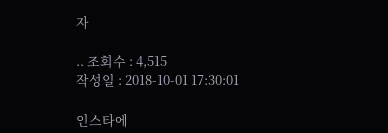자

.. 조회수 : 4,515
작성일 : 2018-10-01 17:30:01

인스타에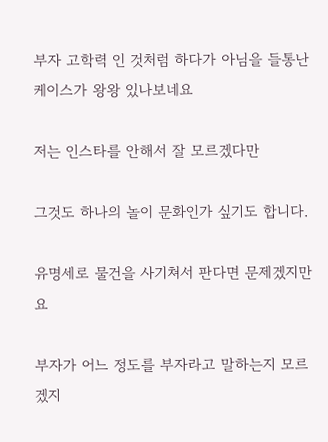부자 고학력 인 것처럼 하다가 아님을 들통난 케이스가 왕왕 있나보네요

저는 인스타를 안해서 잘 모르겠다만

그것도 하나의 놀이 문화인가 싶기도 합니다.

유명세로 물건을 사기쳐서 판다면 문제겠지만요

부자가 어느 정도를 부자라고 말하는지 모르겠지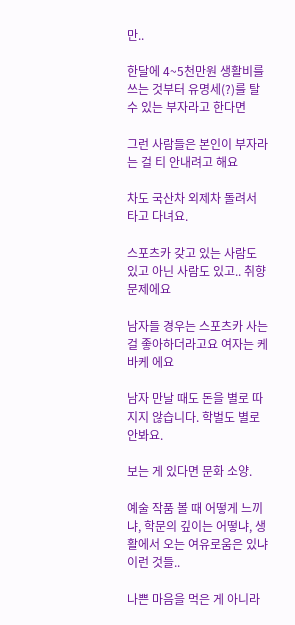만..

한달에 4~5천만원 생활비를 쓰는 것부터 유명세(?)를 탈 수 있는 부자라고 한다면

그런 사람들은 본인이 부자라는 걸 티 안내려고 해요

차도 국산차 외제차 돌려서 타고 다녀요.

스포츠카 갖고 있는 사람도 있고 아닌 사람도 있고.. 취향 문제에요

남자들 경우는 스포츠카 사는 걸 좋아하더라고요 여자는 케바케 에요

남자 만날 때도 돈을 별로 따지지 않습니다. 학벌도 별로 안봐요.

보는 게 있다면 문화 소양.

예술 작품 볼 때 어떻게 느끼냐, 학문의 깊이는 어떻냐, 생활에서 오는 여유로움은 있냐 이런 것들..

나쁜 마음을 먹은 게 아니라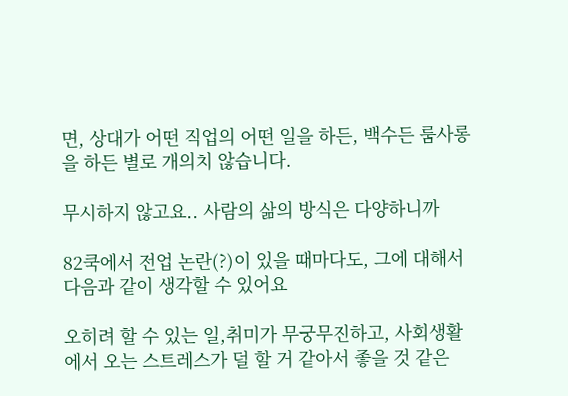면, 상대가 어떤 직업의 어떤 일을 하든, 백수든 룸사롱을 하든 별로 개의치 않습니다.

무시하지 않고요.. 사람의 삶의 방식은 다양하니까

82쿡에서 전업 논란(?)이 있을 때마다도, 그에 대해서 다음과 같이 생각할 수 있어요

오히려 할 수 있는 일,취미가 무궁무진하고, 사회생활에서 오는 스트레스가 덜 할 거 같아서 좋을 것 같은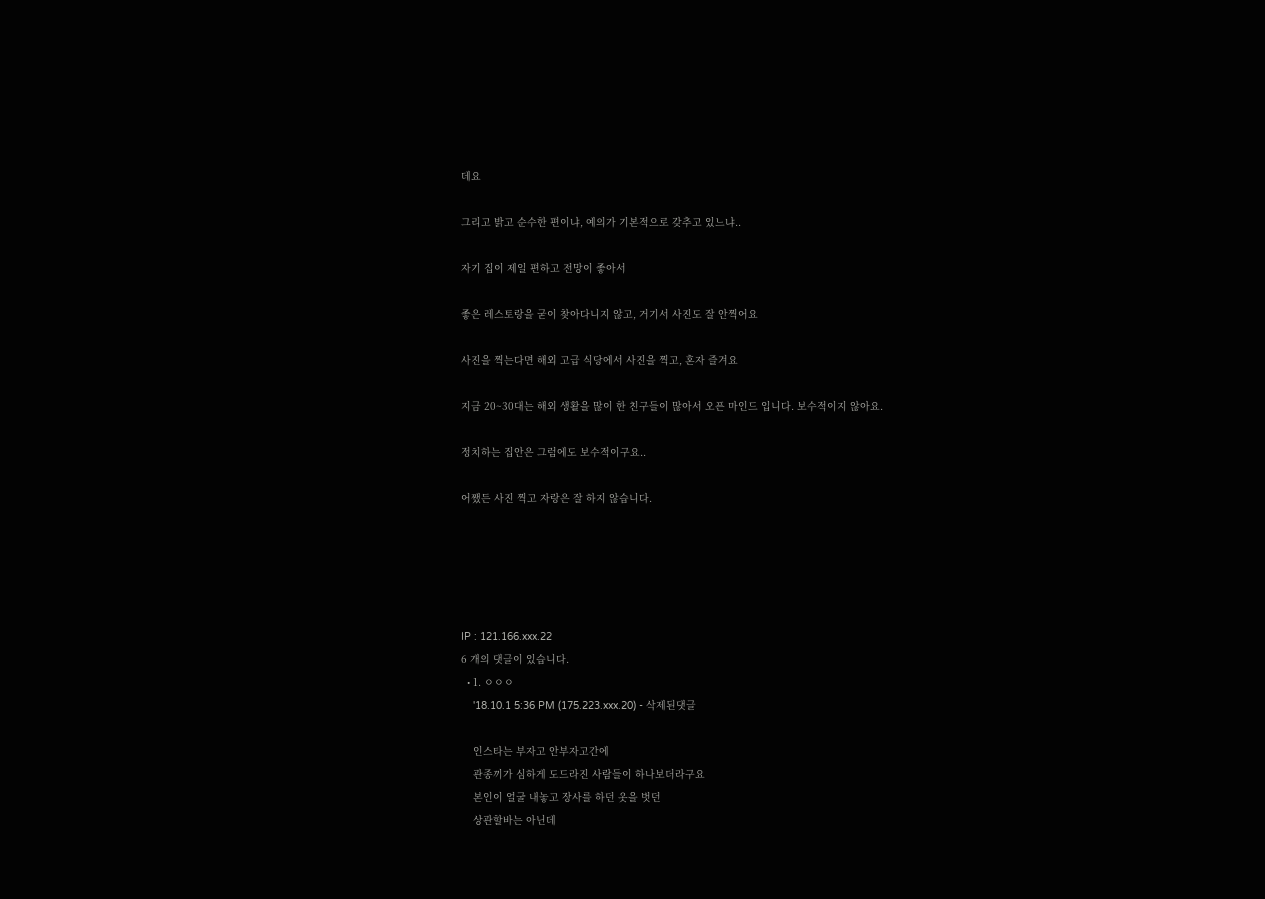데요

그리고 밝고 순수한 편이냐, 예의가 기본적으로 갖추고 있느냐..

자기 집이 제일 편하고 전망이 좋아서

좋은 레스토랑을 굳이 찾아다니지 않고, 거기서 사진도 잘 안찍어요

사진을 찍는다면 해외 고급 식당에서 사진을 찍고, 혼자 즐겨요

지금 20~30대는 해외 생활을 많이 한 친구들이 많아서 오픈 마인드 입니다. 보수적이지 않아요.

정치하는 집안은 그럼에도 보수적이구요..

어쨌든 사진 찍고 자랑은 잘 하지 않습니다.





IP : 121.166.xxx.22
6 개의 댓글이 있습니다.
  • 1. ㅇㅇㅇ
    '18.10.1 5:36 PM (175.223.xxx.20) - 삭제된댓글

    인스타는 부자고 안부자고간에
    관종끼가 심하게 도드라진 사람들이 하나보더라구요
    본인이 얼굴 내놓고 장사를 하던 옷을 벗던
    상관할바는 아닌데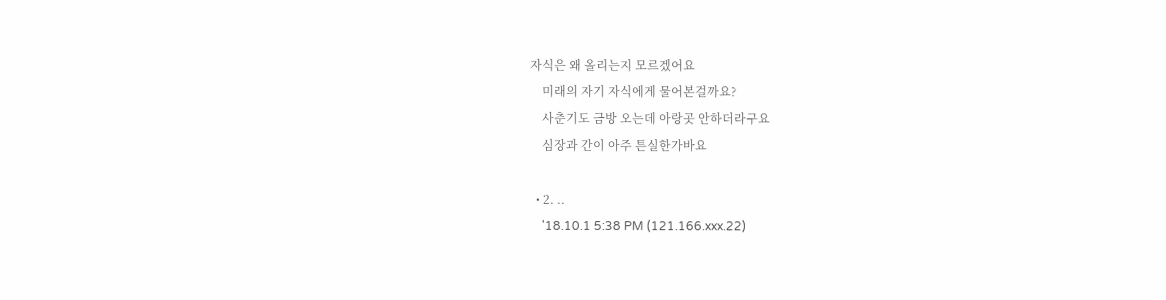자식은 왜 올리는지 모르겠어요
    미래의 자기 자식에게 물어본걸까요?
    사춘기도 금방 오는데 아랑곳 안하더라구요
    심장과 간이 아주 튼실한가바요

  • 2. ..
    '18.10.1 5:38 PM (121.166.xxx.22)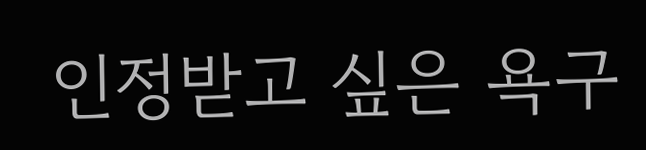인정받고 싶은 욕구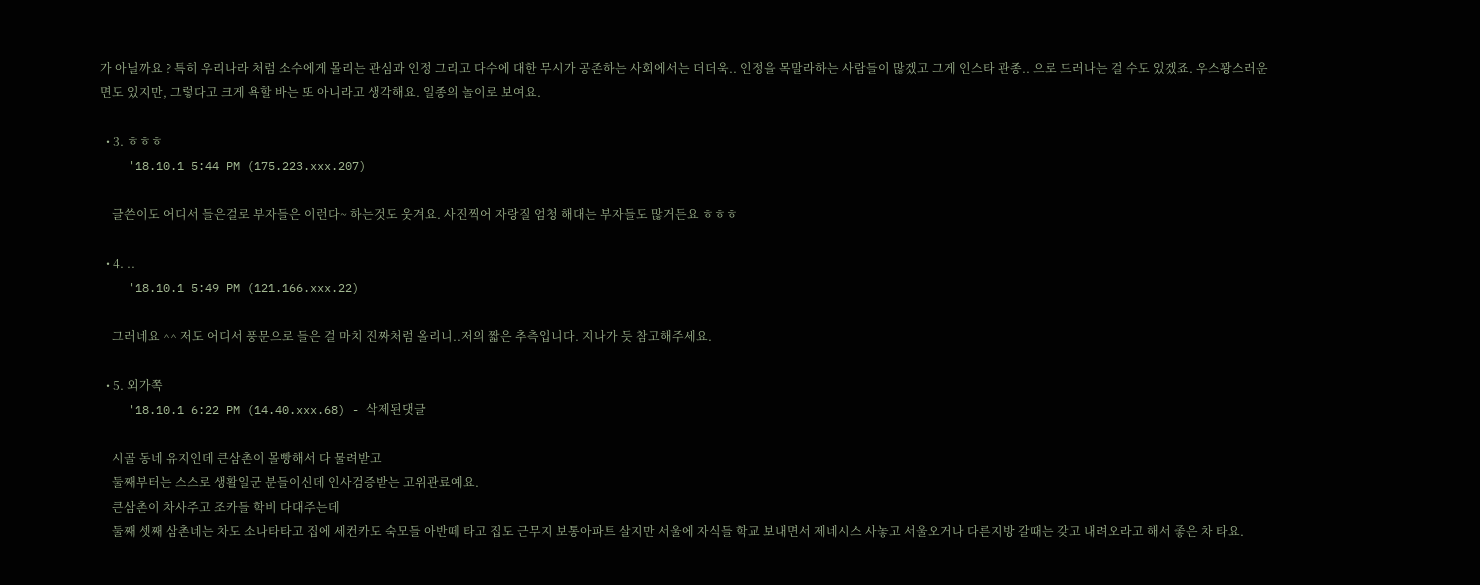가 아닐까요 ? 특히 우리나라 처럼 소수에게 몰리는 관심과 인정 그리고 다수에 대한 무시가 공존하는 사회에서는 더더욱.. 인정을 목말라하는 사람들이 많겠고 그게 인스타 관종.. 으로 드러나는 걸 수도 있겠죠. 우스꽝스러운 면도 있지만, 그렇다고 크게 욕할 바는 또 아니라고 생각해요. 일종의 놀이로 보여요.

  • 3. ㅎㅎㅎ
    '18.10.1 5:44 PM (175.223.xxx.207)

    글쓴이도 어디서 들은걸로 부자들은 이런다~ 하는것도 웃겨요. 사진찍어 자랑질 엄청 해대는 부자들도 많거든요 ㅎㅎㅎ

  • 4. ..
    '18.10.1 5:49 PM (121.166.xxx.22)

    그러네요 ^^ 저도 어디서 풍문으로 들은 걸 마치 진짜처럼 올리니..저의 짧은 추측입니다. 지나가 듯 참고해주세요.

  • 5. 외가쪽
    '18.10.1 6:22 PM (14.40.xxx.68) - 삭제된댓글

    시골 동네 유지인데 큰삼촌이 몰빵해서 다 물려받고
    둘째부터는 스스로 생활일군 분들이신데 인사검증받는 고위관료예요.
    큰삼촌이 차사주고 조카들 학비 다대주는데
    둘째 셋째 삼촌네는 차도 소나타타고 집에 세컨카도 숙모들 아반떼 타고 집도 근무지 보통아파트 살지만 서울에 자식들 학교 보내면서 제네시스 사놓고 서울오거나 다른지방 갈때는 갖고 내려오라고 해서 좋은 차 타요.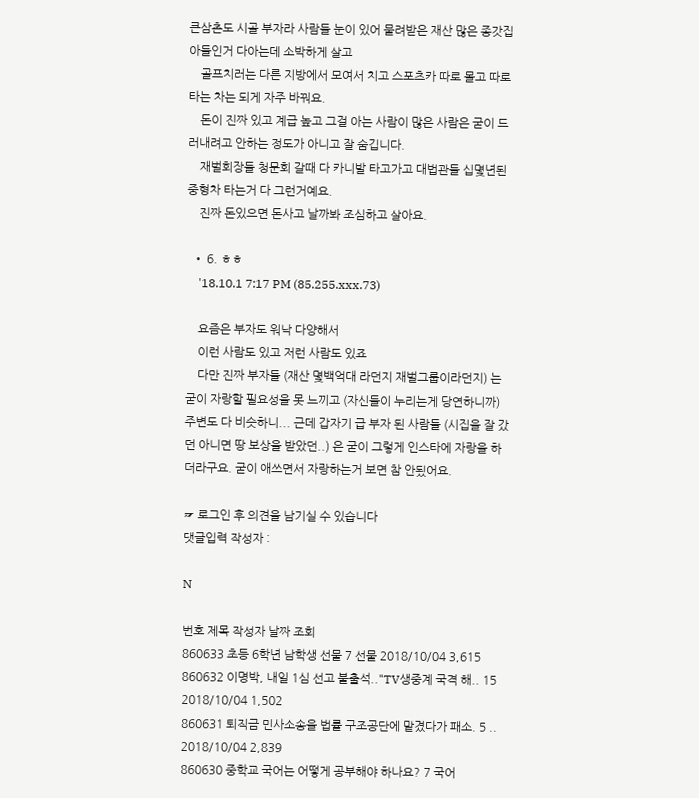큰삼촌도 시골 부자라 사람들 눈이 있어 물려받은 재산 많은 종갓집 아들인거 다아는데 소박하게 살고
    골프치러는 다른 지방에서 모여서 치고 스포츠카 따로 몰고 따로타는 차는 되게 자주 바꿔요.
    돈이 진짜 있고 계급 높고 그걸 아는 사람이 많은 사람은 굳이 드러내려고 안하는 정도가 아니고 잘 숨깁니다.
    재벌회장들 청문회 갈때 다 카니발 타고가고 대법관들 십몇년된 중형차 타는거 다 그런거예요.
    진짜 돈있으면 돈사고 날까봐 조심하고 살아요.

  • 6. ㅎㅎ
    '18.10.1 7:17 PM (85.255.xxx.73)

    요즘은 부자도 워낙 다양해서
    이런 사람도 있고 저런 사람도 있죠
    다만 진짜 부자들 (재산 몇백억대 라던지 재벌그룹이라던지) 는 굳이 자랑할 필요성을 못 느끼고 (자신들이 누리는게 당연하니까) 주변도 다 비슷하니... 근데 갑자기 급 부자 된 사람들 (시집을 잘 갔던 아니면 땅 보상을 받았던..) 은 굳이 그렇게 인스타에 자랑을 하더라구요. 굳이 애쓰면서 자랑하는거 보면 참 안됬어요.

☞ 로그인 후 의견을 남기실 수 있습니다
댓글입력 작성자 :

N

번호 제목 작성자 날짜 조회
860633 초등 6학년 남학생 선물 7 선물 2018/10/04 3,615
860632 이명박, 내일 1심 선고 불출석.."TV생중계 국격 해.. 15 2018/10/04 1,502
860631 퇴직금 민사소송을 법률 구조공단에 맡겼다가 패소. 5 .. 2018/10/04 2,839
860630 중학교 국어는 어떻게 공부해야 하나요? 7 국어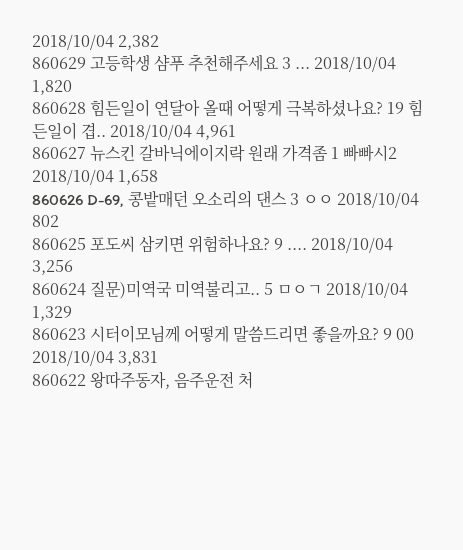2018/10/04 2,382
860629 고등학생 샴푸 추천해주세요 3 ... 2018/10/04 1,820
860628 힘든일이 연달아 올때 어떻게 극복하셨나요? 19 힘든일이 겹.. 2018/10/04 4,961
860627 뉴스킨 갈바닉에이지락 원래 가격좀 1 빠빠시2 2018/10/04 1,658
860626 D-69, 콩밭매던 오소리의 댄스 3 ㅇㅇ 2018/10/04 802
860625 포도씨 삼키면 위험하나요? 9 .... 2018/10/04 3,256
860624 질문)미역국 미역불리고.. 5 ㅁㅇㄱ 2018/10/04 1,329
860623 시터이모님께 어떻게 말씀드리면 좋을까요? 9 00 2018/10/04 3,831
860622 왕따주동자, 음주운전 처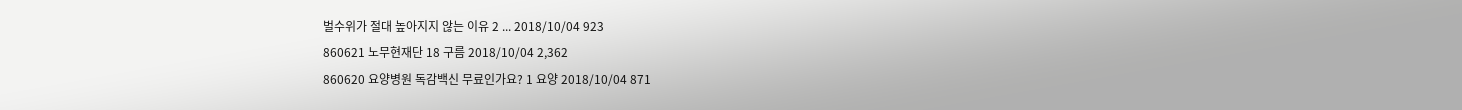벌수위가 절대 높아지지 않는 이유 2 ... 2018/10/04 923
860621 노무현재단 18 구름 2018/10/04 2,362
860620 요양병원 독감백신 무료인가요? 1 요양 2018/10/04 871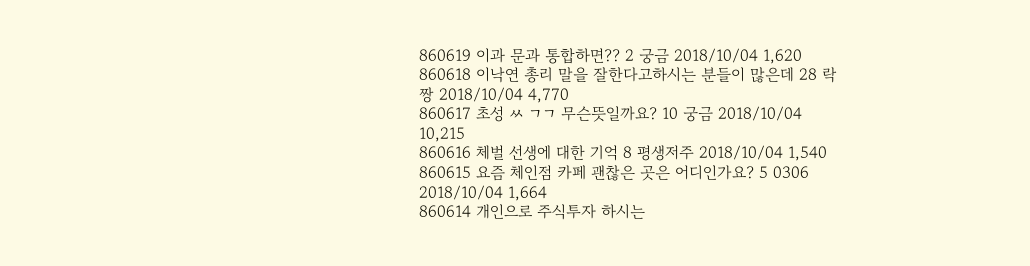860619 이과 문과 통합하면?? 2 궁금 2018/10/04 1,620
860618 이낙연 총리 말을 잘한다고하시는 분들이 많은데 28 락짱 2018/10/04 4,770
860617 초성 ㅆ ㄱㄱ 무슨뜻일까요? 10 궁금 2018/10/04 10,215
860616 체벌 선생에 대한 기억 8 평생저주 2018/10/04 1,540
860615 요즘 체인점 카페 괜찮은 곳은 어디인가요? 5 0306 2018/10/04 1,664
860614 개인으로 주식투자 하시는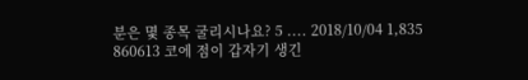분은 몇 종목 굴리시나요? 5 .... 2018/10/04 1,835
860613 코에 점이 갑자기 생긴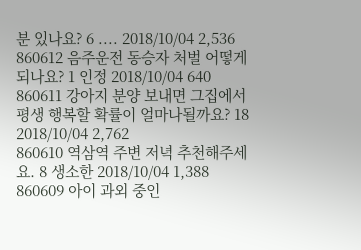분 있나요? 6 .... 2018/10/04 2,536
860612 음주운전 동승자 처벌 어떻게 되나요? 1 인정 2018/10/04 640
860611 강아지 분양 보내면 그집에서 평생 행복할 확률이 얼마나될까요? 18 2018/10/04 2,762
860610 역삼역 주변 저녁 추천해주세요. 8 생소한 2018/10/04 1,388
860609 아이 과외 중인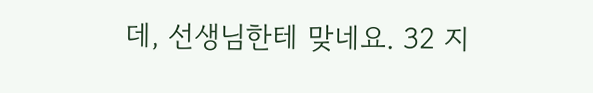데, 선생님한테 맞네요. 32 지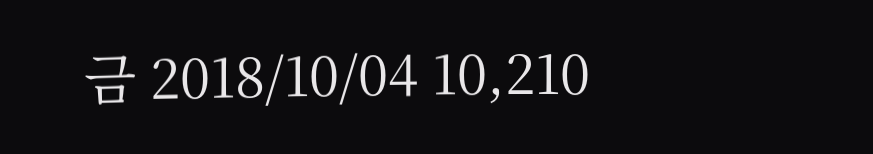금 2018/10/04 10,210